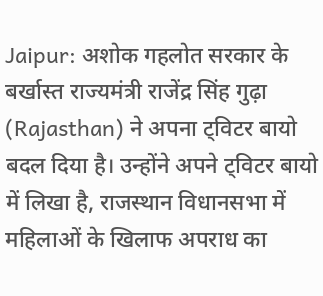Jaipur: अशोक गहलोत सरकार के बर्खास्त राज्यमंत्री राजेंद्र सिंह गुढ़ा (Rajasthan) ने अपना ट्विटर बायो बदल दिया है। उन्होंने अपने ट्विटर बायो में लिखा है, राजस्थान विधानसभा में महिलाओं के खिलाफ अपराध का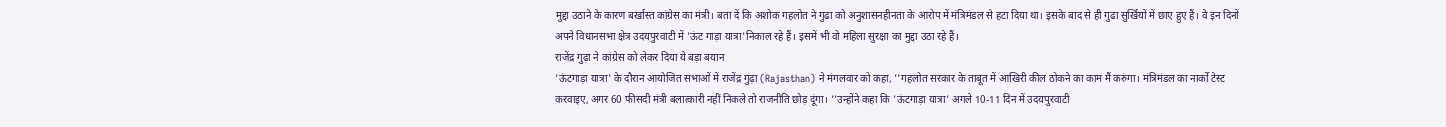मुद्दा उठाने के कारण बर्खास्त कांग्रेस का मंत्री। बता दें कि अशोक गहलोत ने गुढा को अनुशासनहीनता के आरोप में मंत्रिमंडल से हटा दिया था। इसके बाद से ही गुढा सुर्खियों में छाए हुए हैं। वे इन दिनों अपने विधानसभा क्षेत्र उदयपुरवाटी में 'ऊंट गाड़ा यात्रा'निकाल रहे हैं। इसमें भी वो महिला सुरक्षा का मुद्दा उठा रहे हैं।
राजेंद्र गुढ़ा ने कांग्रेस को लेकर दिया ये बड़ा बयान
'ऊंटगाड़ा यात्रा' के दौरान आयोजित सभाओं में राजेंद्र गुढ़ा (Rajasthan) ने मंगलवार को कहा, ''गहलोत सरकार के ताबूत में आखिरी कील ठोकने का काम मैं करुंगा। मंत्रिमंडल का नार्को टेस्ट करवाइए, अगर 60 फीसदी मंत्री बलात्कारी नहीं निकले तो राजनीति छोड़ दूंगा। ''उन्होंने कहा कि 'ऊंटगाड़ा यात्रा' अगले 10-11 दिन में उदयपुरवाटी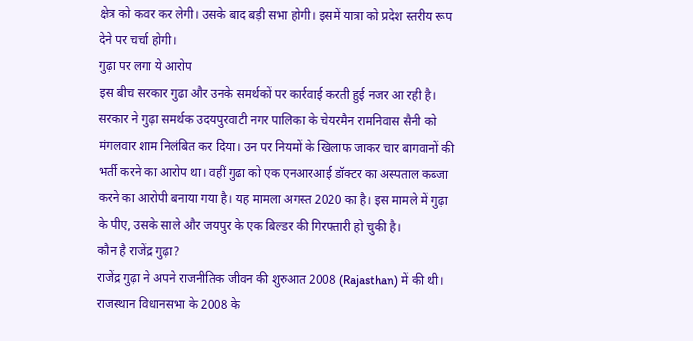क्षेत्र को कवर कर लेगी। उसके बाद बड़ी सभा होगी। इसमें यात्रा को प्रदेश स्तरीय रूप देने पर चर्चा होगी।
गुढ़ा पर लगा ये आरोप
इस बीच सरकार गुढा और उनके समर्थकों पर कार्रवाई करती हुई नजर आ रही है। सरकार ने गुढ़ा समर्थक उदयपुरवाटी नगर पालिका के चेयरमैन रामनिवास सैनी को मंगलवार शाम निलंबित कर दिया। उन पर नियमों के खिलाफ जाकर चार बागवानों की भर्ती करने का आरोप था। वहीं गुढा को एक एनआरआई डॉक्टर का अस्पताल कब्जा करने का आरोपी बनाया गया है। यह मामला अगस्त 2020 का है। इस मामले में गुढ़ा के पीए, उसके साले और जयपुर के एक बिल्डर की गिरफ्तारी हो चुकी है।
कौन है राजेंद्र गुढ़ा?
राजेंद्र गुढ़ा ने अपने राजनीतिक जीवन की शुरुआत 2008 (Rajasthan) में की थी। राजस्थान विधानसभा के 2008 के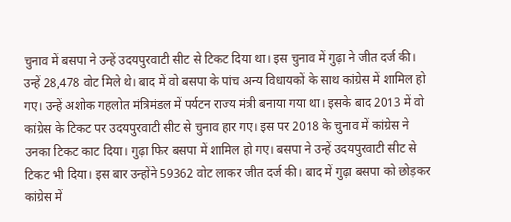चुनाव में बसपा ने उन्हें उदयपुरवाटी सीट से टिकट दिया था। इस चुनाव में गुढ़ा ने जीत दर्ज की। उन्हें 28,478 वोट मिले थे। बाद में वो बसपा के पांच अन्य विधायकों के साथ कांग्रेस में शामिल हो गए। उन्हें अशोक गहलोत मंत्रिमंडल में पर्यटन राज्य मंत्री बनाया गया था। इसके बाद 2013 में वो कांग्रेस के टिकट पर उदयपुरवाटी सीट से चुनाव हार गए। इस पर 2018 के चुनाव में कांग्रेस ने उनका टिकट काट दिया। गुढ़ा फिर बसपा में शामिल हो गए। बसपा ने उन्हें उदयपुरवाटी सीट से टिकट भी दिया। इस बार उन्होंने 59362 वोट लाकर जीत दर्ज की। बाद में गुढ़ा बसपा को छोड़कर कांग्रेस में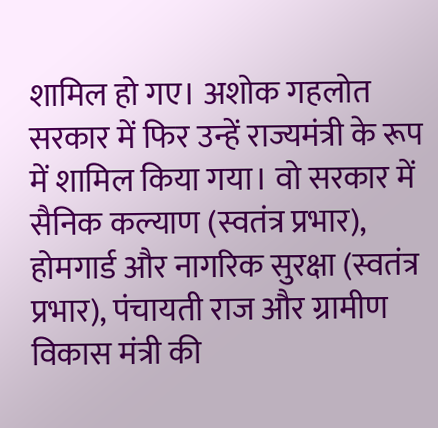शामिल हो गए। अशोक गहलोत सरकार में फिर उन्हें राज्यमंत्री के रूप में शामिल किया गया। वो सरकार में सैनिक कल्याण (स्वतंत्र प्रभार), होमगार्ड और नागरिक सुरक्षा (स्वतंत्र प्रभार), पंचायती राज और ग्रामीण विकास मंत्री की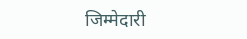जिम्मेदारी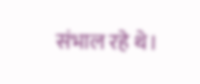संभाल रहे थे।